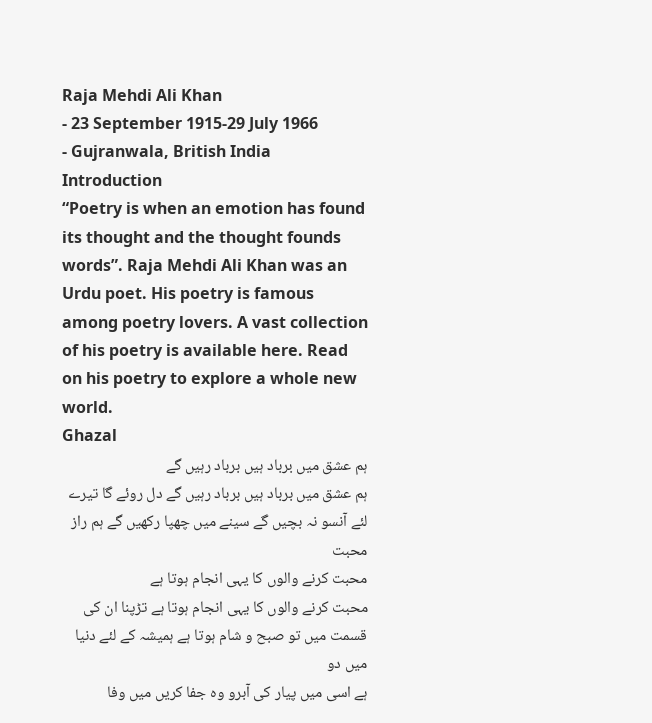Raja Mehdi Ali Khan
- 23 September 1915-29 July 1966
- Gujranwala, British India
Introduction
“Poetry is when an emotion has found its thought and the thought founds words”. Raja Mehdi Ali Khan was an Urdu poet. His poetry is famous among poetry lovers. A vast collection of his poetry is available here. Read on his poetry to explore a whole new world.
Ghazal
ہم عشق میں برباد ہیں برباد رہیں گے
ہم عشق میں برباد ہیں برباد رہیں گے دل روئے گا تیرے لئے آنسو نہ بچیں گے سینے میں چھپا رکھیں گے ہم راز محبت
محبت کرنے والوں کا یہی انجام ہوتا ہے
محبت کرنے والوں کا یہی انجام ہوتا ہے تڑپنا ان کی قسمت میں تو صبح و شام ہوتا ہے ہمیشہ کے لئے دنیا میں دو
ہے اسی میں پیار کی آبرو وہ جفا کریں میں وفا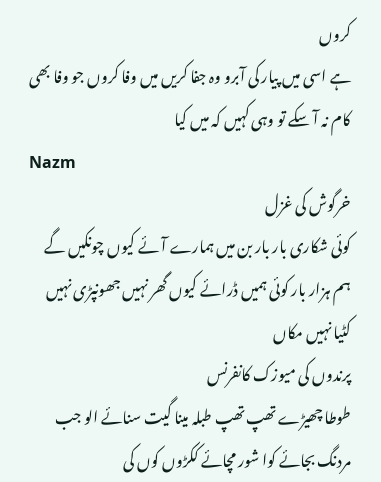کروں
ہے اسی میں پیار کی آبرو وہ جفا کریں میں وفا کروں جو وفا بھی کام نہ آ سکے تو وہی کہیں کہ میں کیا
Nazm
خرگوش کی غزل
کوئی شکاری بار بار بن میں ہمارے آئے کیوں چونکیں گے ہم ہزار بار کوئی ہمیں ڈرائے کیوں گھر نہیں جھونپڑی نہیں کٹیا نہیں مکاں
پرندوں کی میوزک کانفرنس
طوطا چھیڑے تھپ تھپ طبلہ مینا گیت سنائے الو جب مردنگ بجائے کوا شور مچائے ککڑوں کوں کی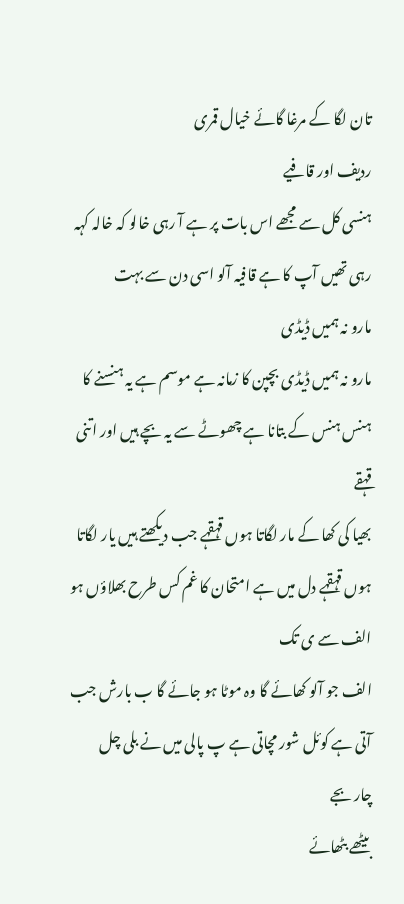تان لگا کے مرغا گائے خیال قمری
ردیف اور قافیے
ہنسی کل سے مجھے اس بات پر ہے آ رہی خالو کہ خالہ کہہ رہی تھیں آپ کا ہے قافیہ آلو اسی دن سے بہت
مارو نہ ہمیں ڈیڈی
مارو نہ ہمیں ڈیڈی بچپن کا زمانہ ہے موسم ہے یہ ہنسنے کا ہنس ہنس کے بتانا ہے چھوٹے سے یہ بچے ہیں اور اتنی
قہقے
بھیا کی کھا کے مار لگاتا ہوں قہقہے جب دیکھتے ہیں یار لگاتا ہوں قہقہے دل میں ہے امتحان کا غم کس طرح بھلاؤں ہو
الف سے ی تک
الف جو آلو کھائے گا وہ موٹا ہو جائے گا ب بارش جب آتی ہے کوئل شور مچاتی ہے پ پالی میں نے بلی چل
چار بجے
بیٹھے بٹھائے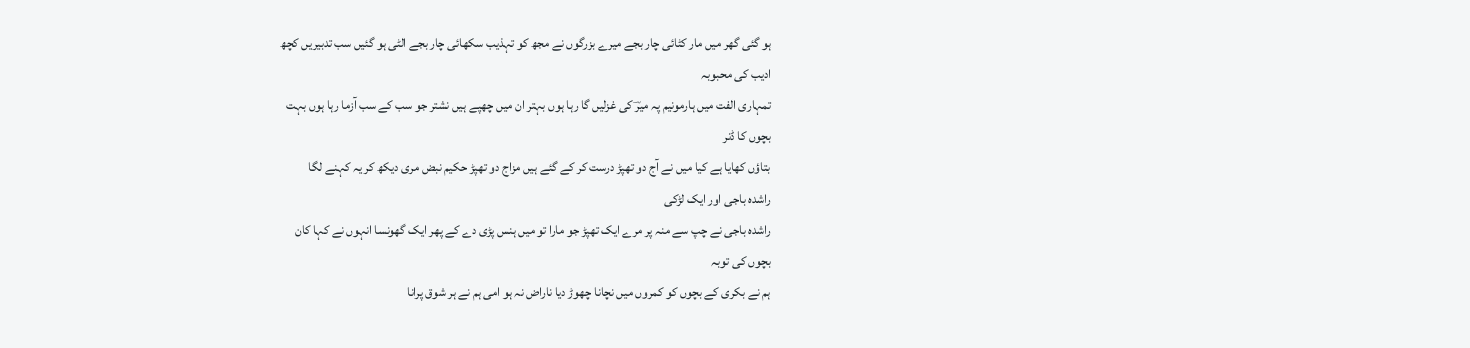ہو گئی گھر میں مار کٹائی چار بجے میرے بزرگوں نے مجھ کو تہذیب سکھائی چار بجے الٹی ہو گئیں سب تدبیریں کچھ
ادیب کی محبوبہ
تمہاری الفت میں ہارمونیم پہ میرؔ کی غزلیں گا رہا ہوں بہتر ان میں چھپے ہیں نشتر جو سب کے سب آزما رہا ہوں بہت
بچوں کا ڈنر
بتاؤں کھایا ہے کیا میں نے آج دو تھپڑ درست کر کے گئے ہیں مزاج دو تھپڑ حکیم نبض مری دیکھ کر یہ کہنے لگا
راشدہ باجی اور ایک لڑکی
راشدہ باجی نے چپ سے منہ پر مرے ایک تھپڑ جو مارا تو میں ہنس پڑی دے کے پھر ایک گھونسا انہوں نے کہا کان
بچوں کی توبہ
ہم نے بکری کے بچوں کو کمروں میں نچانا چھوڑ دیا ناراض نہ ہو امی ہم نے ہر شوق پرانا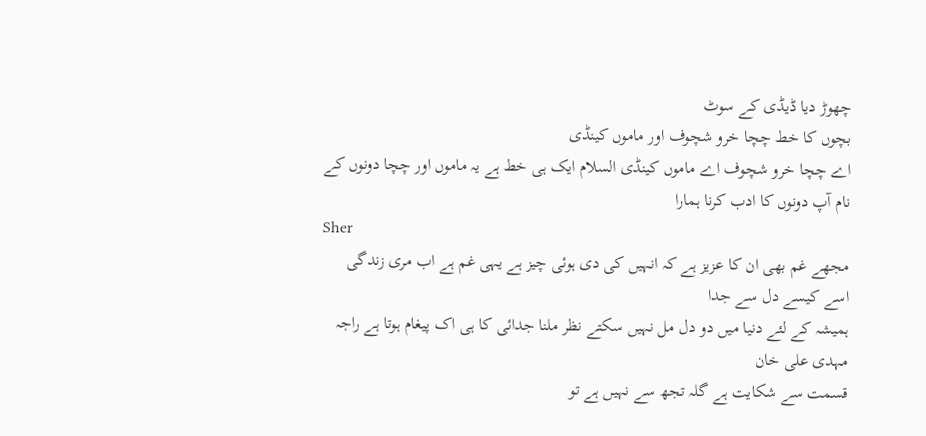چھوڑ دیا ڈیڈی کے سوٹ
بچوں کا خط چچا خرو شچوف اور ماموں کینڈی
اے چچا خرو شچوف اے ماموں کینڈی السلام ایک ہی خط ہے یہ ماموں اور چچا دونوں کے نام آپ دونوں کا ادب کرنا ہمارا
Sher
مجھے غم بھی ان کا عزیز ہے کہ انہیں کی دی ہوئی چیز ہے یہی غم ہے اب مری زندگی اسے کیسے دل سے جدا
ہمیشہ کے لئے دنیا میں دو دل مل نہیں سکتے نظر ملنا جدائی کا ہی اک پیغام ہوتا ہے راجہ مہدی علی خان
قسمت سے شکایت ہے گلہ تجھ سے نہیں ہے تو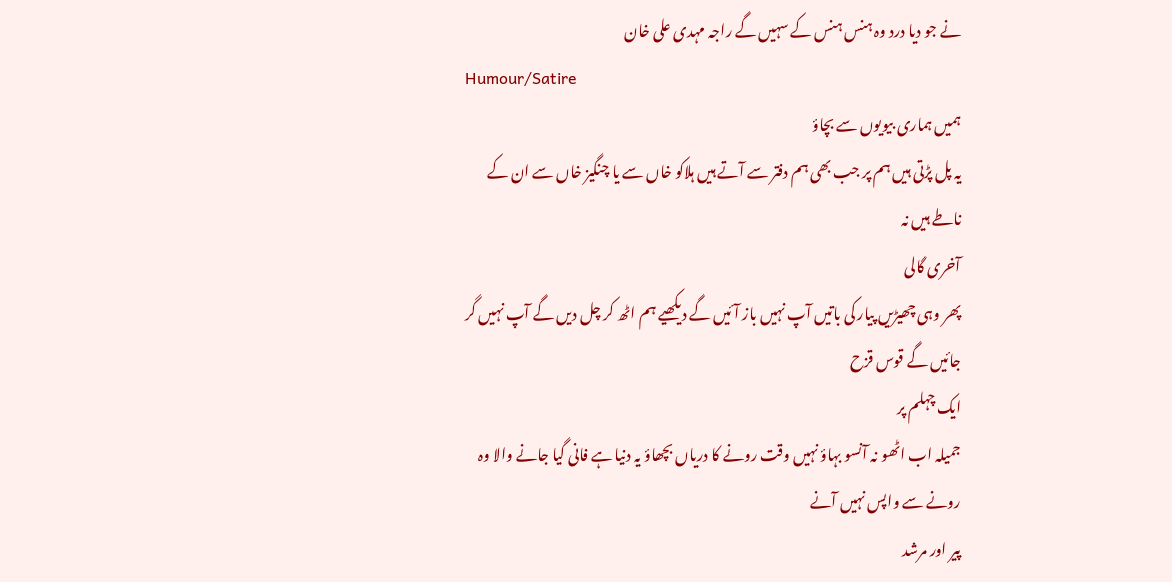نے جو دیا درد وہ ہنس ہنس کے سہیں گے راجہ مہدی علی خان
Humour/Satire
ہمیں ہماری بیویوں سے بچاؤ
یہ پل پڑتی ہیں ہم پر جب بھی ہم دفتر سے آتے ہیں ہلاکو خاں سے یا چنگیز خاں سے ان کے ناطے ہیں نہ
آخری گالی
پھر وہی چھیڑیں پیار کی باتیں آپ نہیں باز آئیں گے دیکھیے ہم اٹھ کر چل دیں گے آپ نہیں گر جائیں گے قوس قزح
ایک چہلم پر
جمیلہ اب اٹھو نہ آنسو بہاؤ نہیں وقت رونے کا دریاں بچھاؤ یہ دنیا ہے فانی گیا جانے والا وہ رونے سے واپس نہیں آنے
پیر اور مرشد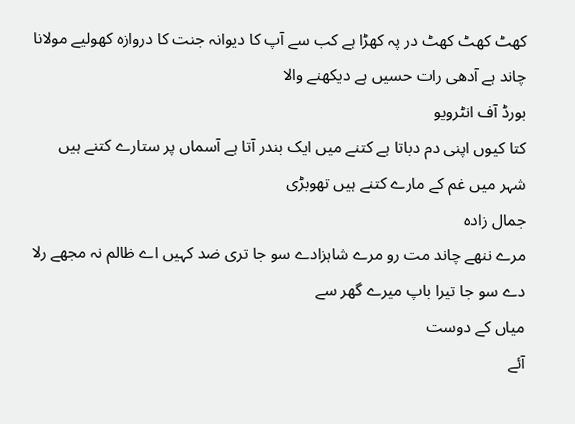کھٹ کھٹ کھٹ در پہ کھڑا ہے کب سے آپ کا دیوانہ جنت کا دروازہ کھولیے مولانا چاند ہے آدھی رات حسیں ہے دیکھنے والا
بورڈ آف انٹرویو
کتا کیوں اپنی دم دباتا ہے کتنے میں ایک بندر آتا ہے آسماں پر ستارے کتنے ہیں شہر میں غم کے مارے کتنے ہیں تھوبڑی
جمال زادہ
مرے ننھے چاند مت رو مرے شاہزادے سو جا تری ضد کہیں اے ظالم نہ مجھے رلا دے سو جا تیرا باپ میرے گھر سے
میاں کے دوست
آئے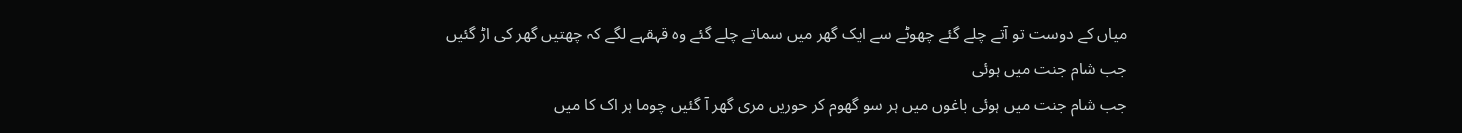میاں کے دوست تو آتے چلے گئے چھوٹے سے ایک گھر میں سماتے چلے گئے وہ قہقہے لگے کہ چھتیں گھر کی اڑ گئیں
جب شام جنت میں ہوئی
جب شام جنت میں ہوئی باغوں میں ہر سو گھوم کر حوریں مری گھر آ گئیں چوما ہر اک کا میں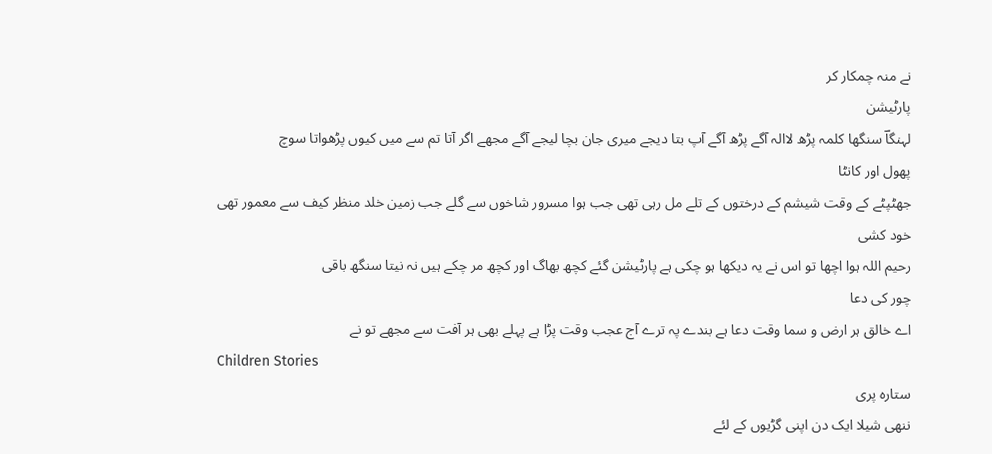نے منہ چمکار کر
پارٹیشن
لہنگاؔ سنگھا کلمہ پڑھ لاالہ آگے پڑھ آگے آپ بتا دیجے میری جان بچا لیجے آگے مجھے اگر آتا تم سے میں کیوں پڑھواتا سوچ
پھول اور کانٹا
جھٹپٹے کے وقت شیشم کے درختوں کے تلے مل رہی تھی جب ہوا مسرور شاخوں سے گلے جب زمین خلد منظر کیف سے معمور تھی
خود کشی
رحیم اللہ ہوا اچھا تو اس نے یہ دیکھا ہو چکی ہے پارٹیشن گئے کچھ بھاگ اور کچھ مر چکے ہیں نہ نیتا سنگھ باقی
چور کی دعا
اے خالق ہر ارض و سما وقت دعا ہے بندے پہ ترے آج عجب وقت پڑا ہے پہلے بھی ہر آفت سے مجھے تو نے
Children Stories
ستارہ پری
ننھی شیلا ایک دن اپنی گڑیوں کے لئے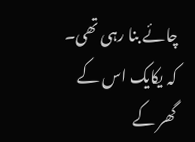چائے بنا رہی تھی۔ کہ یکایک اس کے گھر کے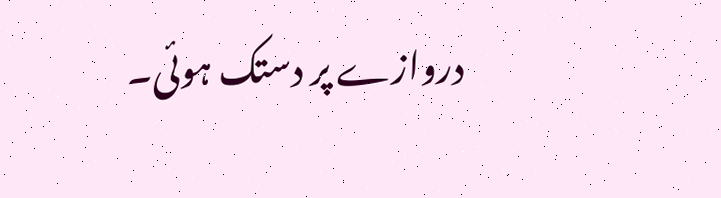دروازے پر دستک ہوئی۔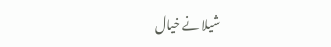شیلا نے خیال